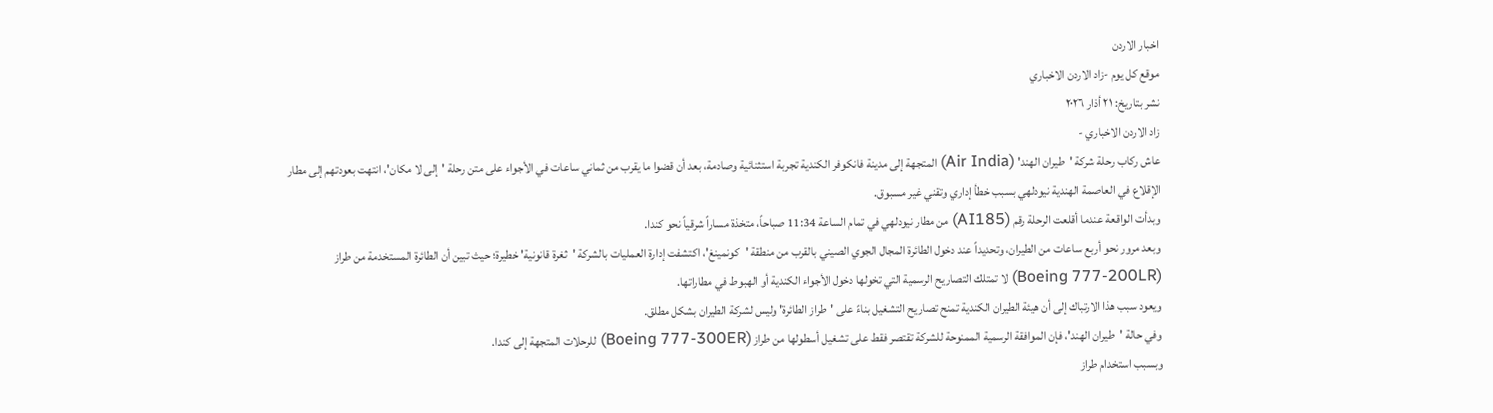اخبار الاردن
موقع كل يوم -زاد الاردن الاخباري
نشر بتاريخ: ٢١ أذار ٢٠٢٦
زاد الاردن الاخباري -
عاش ركاب رحلة شركة 'طيران الهند' (Air India) المتجهة إلى مدينة فانكوفر الكندية تجربة استثنائية وصادمة، بعد أن قضوا ما يقرب من ثماني ساعات في الأجواء على متن رحلة 'إلى لا مكان'، انتهت بعودتهم إلى مطار الإقلاع في العاصمة الهندية نيودلهي بسبب خطأ إداري وتقني غير مسبوق.
وبدأت الواقعة عندما أقلعت الرحلة رقم (AI185) من مطار نيودلهي في تمام الساعة 11:34 صباحاً، متخذة مساراً شرقياً نحو كندا.
وبعد مرور نحو أربع ساعات من الطيران، وتحديداً عند دخول الطائرة المجال الجوي الصيني بالقرب من منطقة 'كونمينغ'، اكتشفت إدارة العمليات بالشركة 'ثغرة قانونية' خطيرة؛ حيث تبين أن الطائرة المستخدمة من طراز (Boeing 777-200LR) لا تمتلك التصاريح الرسمية التي تخولها دخول الأجواء الكندية أو الهبوط في مطاراتها.
ويعود سبب هذا الارتباك إلى أن هيئة الطيران الكندية تمنح تصاريح التشغيل بناءً على 'طراز الطائرة' وليس لشركة الطيران بشكل مطلق.
وفي حالة 'طيران الهند'، فإن الموافقة الرسمية الممنوحة للشركة تقتصر فقط على تشغيل أسطولها من طراز (Boeing 777-300ER) للرحلات المتجهة إلى كندا.
وبسبب استخدام طراز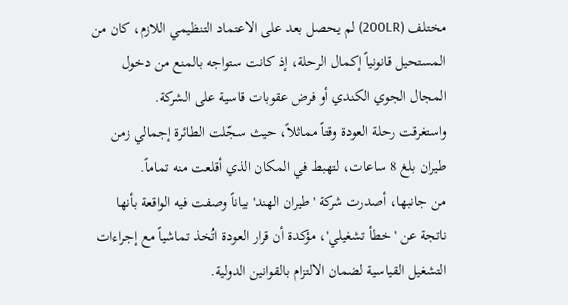مختلف (200LR) لم يحصل بعد على الاعتماد التنظيمي اللازم، كان من المستحيل قانونياً إكمال الرحلة، إذ كانت ستواجه بالمنع من دخول المجال الجوي الكندي أو فرض عقوبات قاسية على الشركة.
واستغرقت رحلة العودة وقتاً مماثلاً، حيث سجّلت الطائرة إجمالي زمن طيران بلغ 8 ساعات، لتهبط في المكان الذي أقلعت منه تماماً.
من جانبها، أصدرت شركة 'طيران الهند' بياناً وصفت فيه الواقعة بأنها ناتجة عن 'خطأ تشغيلي'، مؤكدة أن قرار العودة اتُخذ تماشياً مع إجراءات التشغيل القياسية لضمان الالتزام بالقوانين الدولية.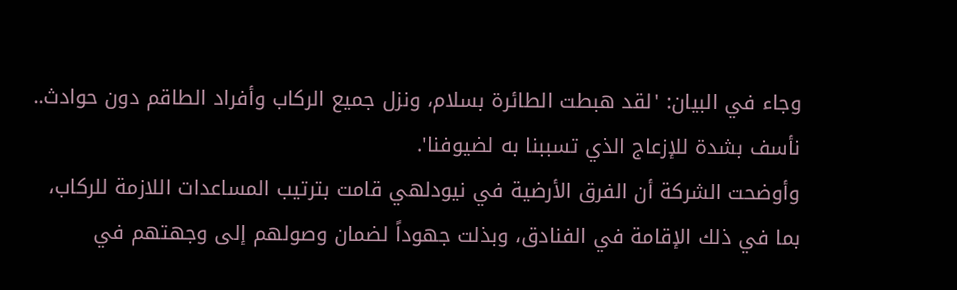وجاء في البيان: 'لقد هبطت الطائرة بسلام، ونزل جميع الركاب وأفراد الطاقم دون حوادث.. نأسف بشدة للإزعاج الذي تسببنا به لضيوفنا'.
وأوضحت الشركة أن الفرق الأرضية في نيودلهي قامت بترتيب المساعدات اللازمة للركاب، بما في ذلك الإقامة في الفنادق، وبذلت جهوداً لضمان وصولهم إلى وجهتهم في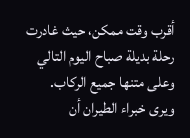أقرب وقت ممكن، حيث غادرت رحلة بديلة صباح اليوم التالي وعلى متنها جميع الركاب.
ويرى خبراء الطيران أن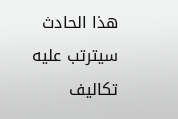هذا الحادث سيترتب عليه تكاليف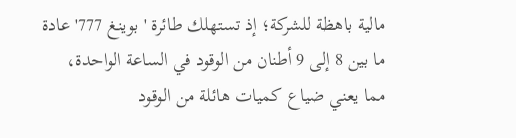مالية باهظة للشركة؛ إذ تستهلك طائرة 'بوينغ 777' عادة ما بين 8 إلى 9 أطنان من الوقود في الساعة الواحدة، مما يعني ضياع كميات هائلة من الوقود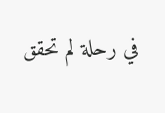في رحلة لم تحقق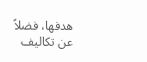هدفها، فضلاً عن تكاليف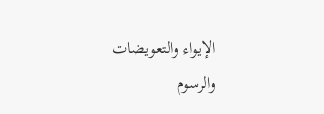الإيواء والتعويضات والرسوم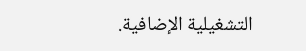التشغيلية الإضافية.